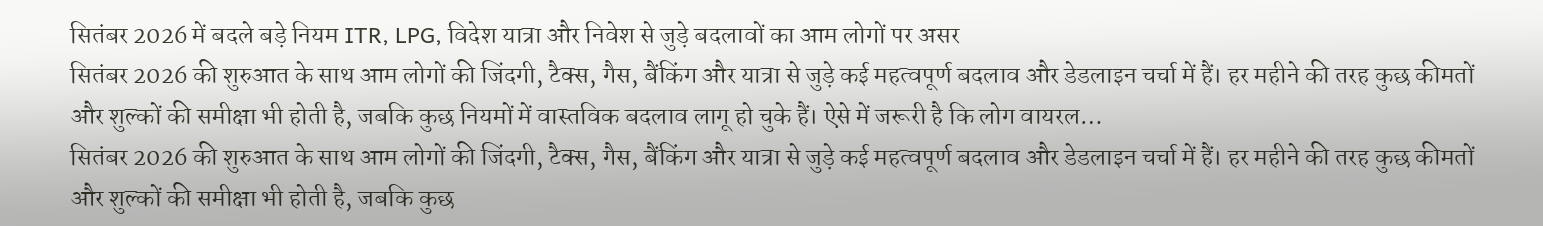सितंबर 2026 में बदले बड़े नियम ITR, LPG, विदेश यात्रा और निवेश से जुड़े बदलावों का आम लोगों पर असर
सितंबर 2026 की शुरुआत के साथ आम लोगों की जिंदगी, टैक्स, गैस, बैंकिंग और यात्रा से जुड़े कई महत्वपूर्ण बदलाव और डेडलाइन चर्चा में हैं। हर महीने की तरह कुछ कीमतों और शुल्कों की समीक्षा भी होती है, जबकि कुछ नियमों में वास्तविक बदलाव लागू हो चुके हैं। ऐसे में जरूरी है कि लोग वायरल…
सितंबर 2026 की शुरुआत के साथ आम लोगों की जिंदगी, टैक्स, गैस, बैंकिंग और यात्रा से जुड़े कई महत्वपूर्ण बदलाव और डेडलाइन चर्चा में हैं। हर महीने की तरह कुछ कीमतों और शुल्कों की समीक्षा भी होती है, जबकि कुछ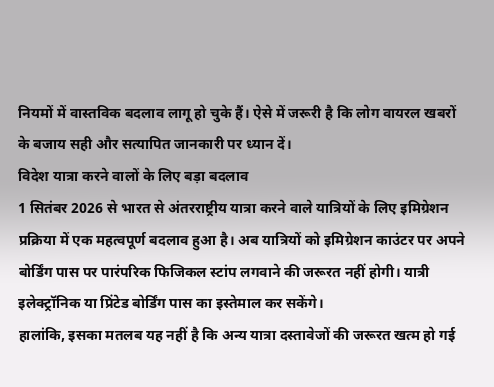नियमों में वास्तविक बदलाव लागू हो चुके हैं। ऐसे में जरूरी है कि लोग वायरल खबरों के बजाय सही और सत्यापित जानकारी पर ध्यान दें।
विदेश यात्रा करने वालों के लिए बड़ा बदलाव
1 सितंबर 2026 से भारत से अंतरराष्ट्रीय यात्रा करने वाले यात्रियों के लिए इमिग्रेशन प्रक्रिया में एक महत्वपूर्ण बदलाव हुआ है। अब यात्रियों को इमिग्रेशन काउंटर पर अपने बोर्डिंग पास पर पारंपरिक फिजिकल स्टांप लगवाने की जरूरत नहीं होगी। यात्री इलेक्ट्रॉनिक या प्रिंटेड बोर्डिंग पास का इस्तेमाल कर सकेंगे।
हालांकि, इसका मतलब यह नहीं है कि अन्य यात्रा दस्तावेजों की जरूरत खत्म हो गई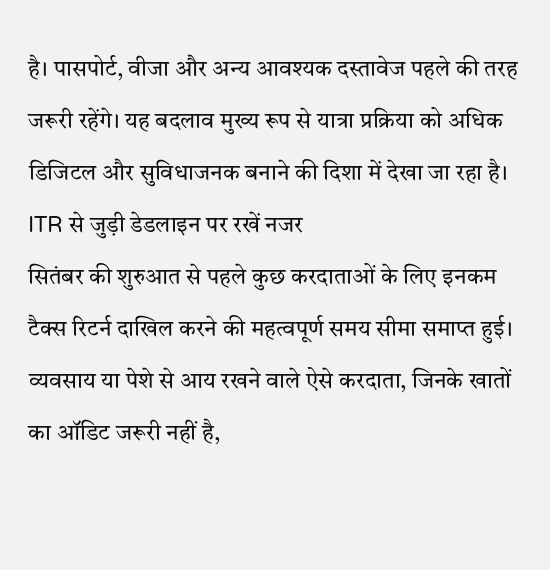है। पासपोर्ट, वीजा और अन्य आवश्यक दस्तावेज पहले की तरह जरूरी रहेंगे। यह बदलाव मुख्य रूप से यात्रा प्रक्रिया को अधिक डिजिटल और सुविधाजनक बनाने की दिशा में देखा जा रहा है।
ITR से जुड़ी डेडलाइन पर रखें नजर
सितंबर की शुरुआत से पहले कुछ करदाताओं के लिए इनकम टैक्स रिटर्न दाखिल करने की महत्वपूर्ण समय सीमा समाप्त हुई। व्यवसाय या पेशे से आय रखने वाले ऐसे करदाता, जिनके खातों का ऑडिट जरूरी नहीं है,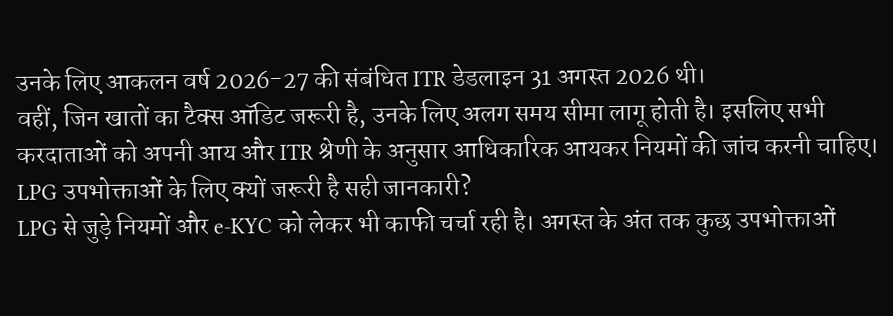उनके लिए आकलन वर्ष 2026-27 की संबंधित ITR डेडलाइन 31 अगस्त 2026 थी।
वहीं, जिन खातों का टैक्स ऑडिट जरूरी है, उनके लिए अलग समय सीमा लागू होती है। इसलिए सभी करदाताओं को अपनी आय और ITR श्रेणी के अनुसार आधिकारिक आयकर नियमों की जांच करनी चाहिए।
LPG उपभोक्ताओं के लिए क्यों जरूरी है सही जानकारी?
LPG से जुड़े नियमों और e-KYC को लेकर भी काफी चर्चा रही है। अगस्त के अंत तक कुछ उपभोक्ताओं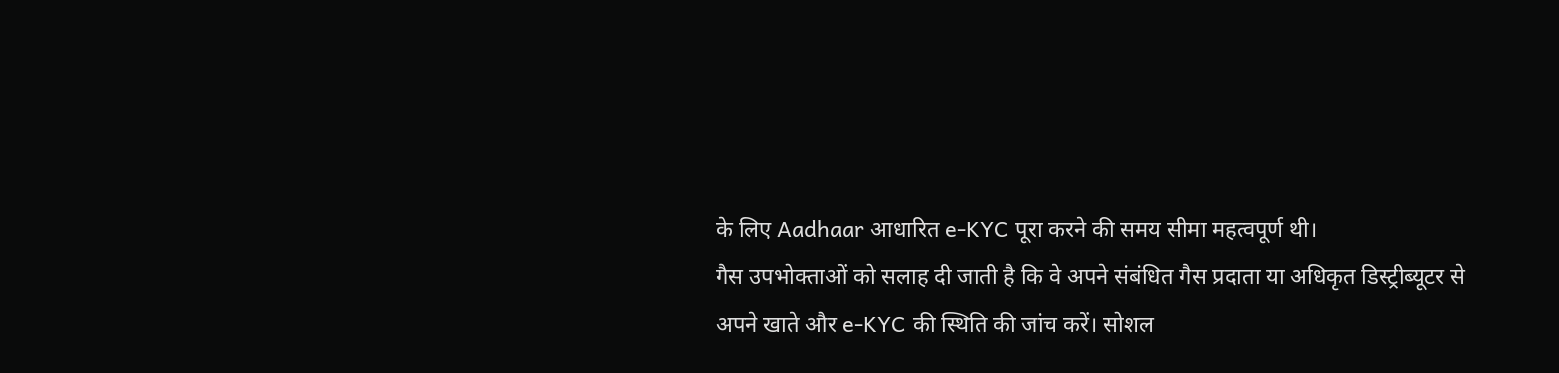के लिए Aadhaar आधारित e-KYC पूरा करने की समय सीमा महत्वपूर्ण थी।
गैस उपभोक्ताओं को सलाह दी जाती है कि वे अपने संबंधित गैस प्रदाता या अधिकृत डिस्ट्रीब्यूटर से अपने खाते और e-KYC की स्थिति की जांच करें। सोशल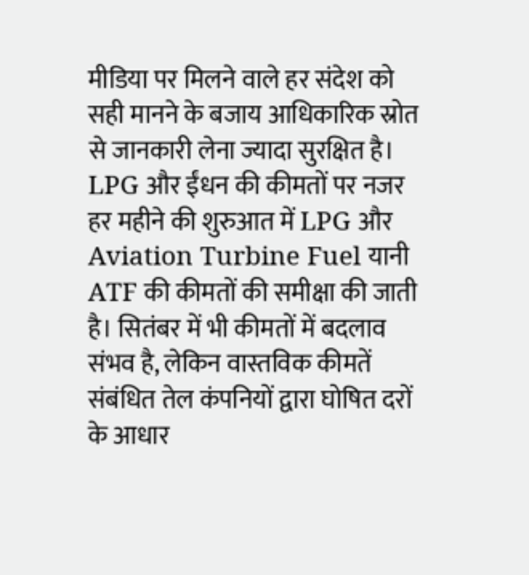मीडिया पर मिलने वाले हर संदेश को सही मानने के बजाय आधिकारिक स्रोत से जानकारी लेना ज्यादा सुरक्षित है।
LPG और ईंधन की कीमतों पर नजर
हर महीने की शुरुआत में LPG और Aviation Turbine Fuel यानी ATF की कीमतों की समीक्षा की जाती है। सितंबर में भी कीमतों में बदलाव संभव है, लेकिन वास्तविक कीमतें संबंधित तेल कंपनियों द्वारा घोषित दरों के आधार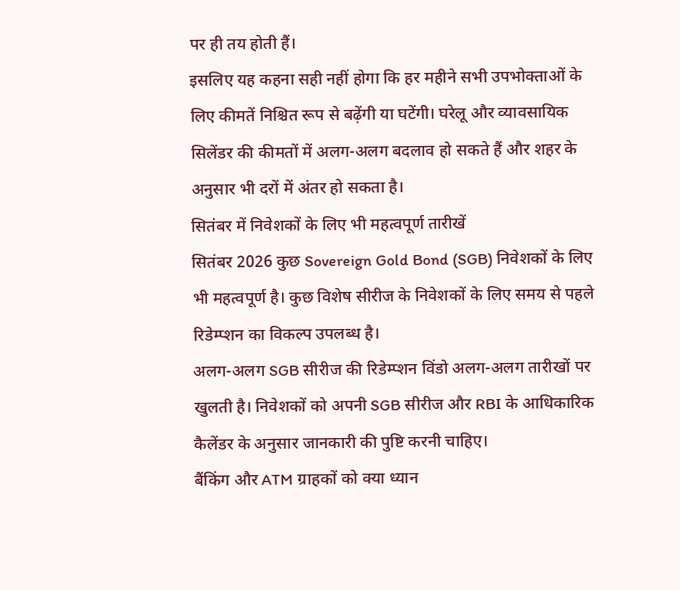पर ही तय होती हैं।
इसलिए यह कहना सही नहीं होगा कि हर महीने सभी उपभोक्ताओं के लिए कीमतें निश्चित रूप से बढ़ेंगी या घटेंगी। घरेलू और व्यावसायिक सिलेंडर की कीमतों में अलग-अलग बदलाव हो सकते हैं और शहर के अनुसार भी दरों में अंतर हो सकता है।
सितंबर में निवेशकों के लिए भी महत्वपूर्ण तारीखें
सितंबर 2026 कुछ Sovereign Gold Bond (SGB) निवेशकों के लिए भी महत्वपूर्ण है। कुछ विशेष सीरीज के निवेशकों के लिए समय से पहले रिडेम्प्शन का विकल्प उपलब्ध है।
अलग-अलग SGB सीरीज की रिडेम्प्शन विंडो अलग-अलग तारीखों पर खुलती है। निवेशकों को अपनी SGB सीरीज और RBI के आधिकारिक कैलेंडर के अनुसार जानकारी की पुष्टि करनी चाहिए।
बैंकिंग और ATM ग्राहकों को क्या ध्यान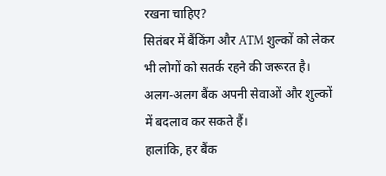रखना चाहिए?
सितंबर में बैंकिंग और ATM शुल्कों को लेकर भी लोगों को सतर्क रहने की जरूरत है। अलग-अलग बैंक अपनी सेवाओं और शुल्कों में बदलाव कर सकते हैं।
हालांकि, हर बैंक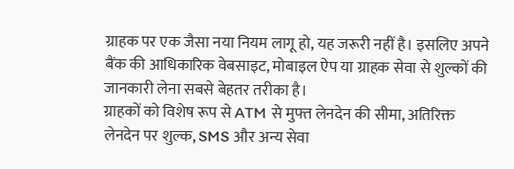ग्राहक पर एक जैसा नया नियम लागू हो, यह जरूरी नहीं है। इसलिए अपने बैंक की आधिकारिक वेबसाइट, मोबाइल ऐप या ग्राहक सेवा से शुल्कों की जानकारी लेना सबसे बेहतर तरीका है।
ग्राहकों को विशेष रूप से ATM से मुफ्त लेनदेन की सीमा, अतिरिक्त लेनदेन पर शुल्क, SMS और अन्य सेवा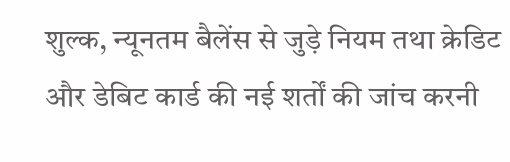शुल्क, न्यूनतम बैलेंस से जुड़े नियम तथा क्रेडिट और डेबिट कार्ड की नई शर्तों की जांच करनी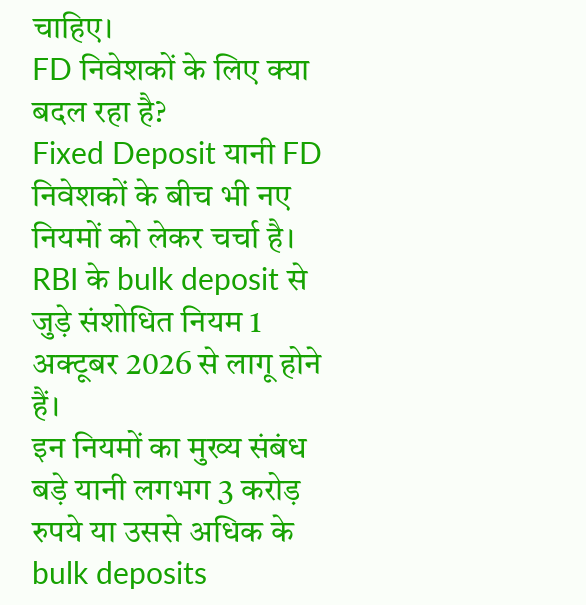चाहिए।
FD निवेशकों के लिए क्या बदल रहा है?
Fixed Deposit यानी FD निवेशकों के बीच भी नए नियमों को लेकर चर्चा है। RBI के bulk deposit से जुड़े संशोधित नियम 1 अक्टूबर 2026 से लागू होने हैं।
इन नियमों का मुख्य संबंध बड़े यानी लगभग 3 करोड़ रुपये या उससे अधिक के bulk deposits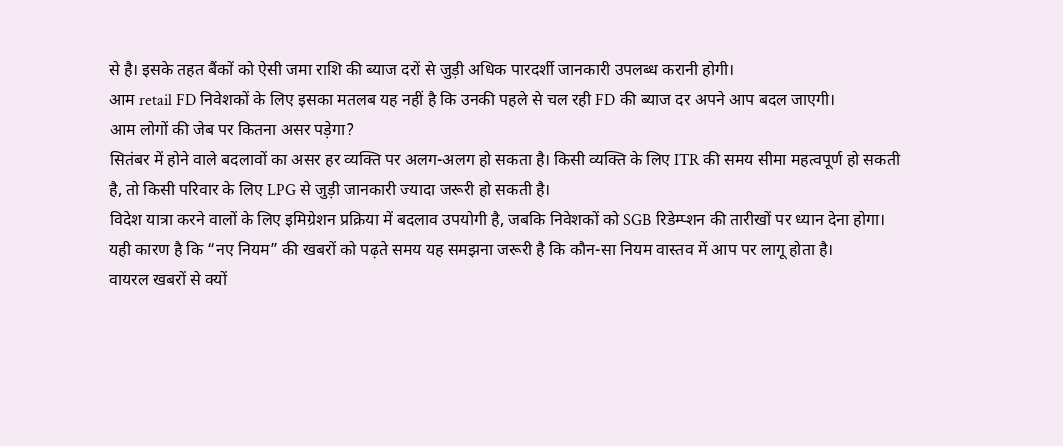से है। इसके तहत बैंकों को ऐसी जमा राशि की ब्याज दरों से जुड़ी अधिक पारदर्शी जानकारी उपलब्ध करानी होगी।
आम retail FD निवेशकों के लिए इसका मतलब यह नहीं है कि उनकी पहले से चल रही FD की ब्याज दर अपने आप बदल जाएगी।
आम लोगों की जेब पर कितना असर पड़ेगा?
सितंबर में होने वाले बदलावों का असर हर व्यक्ति पर अलग-अलग हो सकता है। किसी व्यक्ति के लिए ITR की समय सीमा महत्वपूर्ण हो सकती है, तो किसी परिवार के लिए LPG से जुड़ी जानकारी ज्यादा जरूरी हो सकती है।
विदेश यात्रा करने वालों के लिए इमिग्रेशन प्रक्रिया में बदलाव उपयोगी है, जबकि निवेशकों को SGB रिडेम्प्शन की तारीखों पर ध्यान देना होगा।
यही कारण है कि “नए नियम” की खबरों को पढ़ते समय यह समझना जरूरी है कि कौन-सा नियम वास्तव में आप पर लागू होता है।
वायरल खबरों से क्यों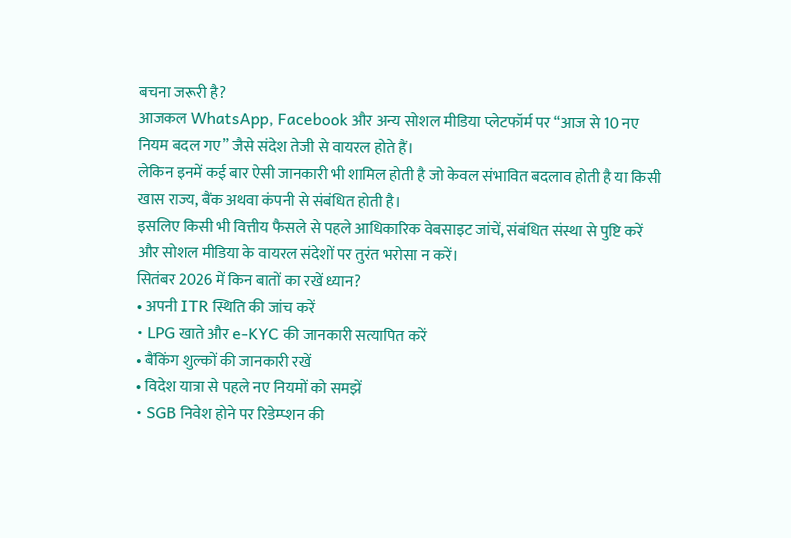बचना जरूरी है?
आजकल WhatsApp, Facebook और अन्य सोशल मीडिया प्लेटफॉर्म पर “आज से 10 नए नियम बदल गए” जैसे संदेश तेजी से वायरल होते हैं।
लेकिन इनमें कई बार ऐसी जानकारी भी शामिल होती है जो केवल संभावित बदलाव होती है या किसी खास राज्य, बैंक अथवा कंपनी से संबंधित होती है।
इसलिए किसी भी वित्तीय फैसले से पहले आधिकारिक वेबसाइट जांचें, संबंधित संस्था से पुष्टि करें और सोशल मीडिया के वायरल संदेशों पर तुरंत भरोसा न करें।
सितंबर 2026 में किन बातों का रखें ध्यान?
• अपनी ITR स्थिति की जांच करें
• LPG खाते और e-KYC की जानकारी सत्यापित करें
• बैंकिंग शुल्कों की जानकारी रखें
• विदेश यात्रा से पहले नए नियमों को समझें
• SGB निवेश होने पर रिडेम्प्शन की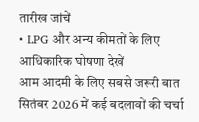तारीख जांचें
• LPG और अन्य कीमतों के लिए आधिकारिक घोषणा देखें
आम आदमी के लिए सबसे जरूरी बात
सितंबर 2026 में कई बदलावों की चर्चा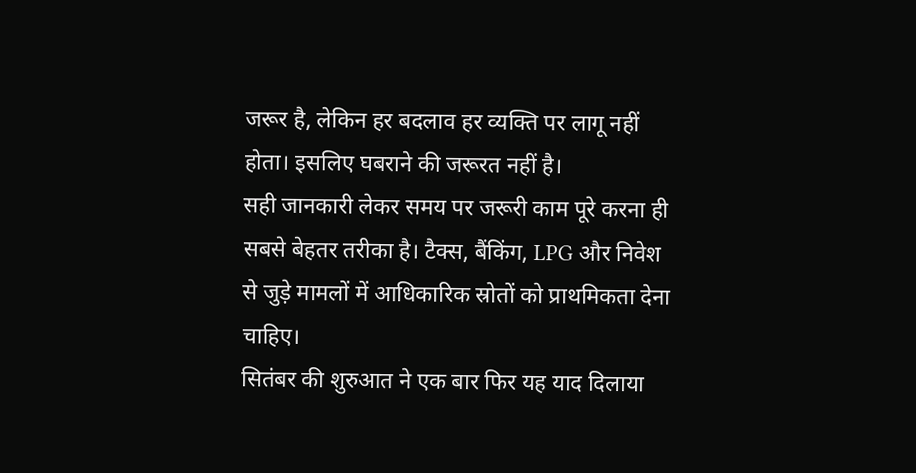जरूर है, लेकिन हर बदलाव हर व्यक्ति पर लागू नहीं होता। इसलिए घबराने की जरूरत नहीं है।
सही जानकारी लेकर समय पर जरूरी काम पूरे करना ही सबसे बेहतर तरीका है। टैक्स, बैंकिंग, LPG और निवेश से जुड़े मामलों में आधिकारिक स्रोतों को प्राथमिकता देना चाहिए।
सितंबर की शुरुआत ने एक बार फिर यह याद दिलाया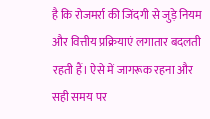है कि रोजमर्रा की जिंदगी से जुड़े नियम और वित्तीय प्रक्रियाएं लगातार बदलती रहती हैं। ऐसे में जागरूक रहना और सही समय पर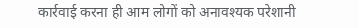कार्रवाई करना ही आम लोगों को अनावश्यक परेशानी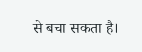से बचा सकता है।